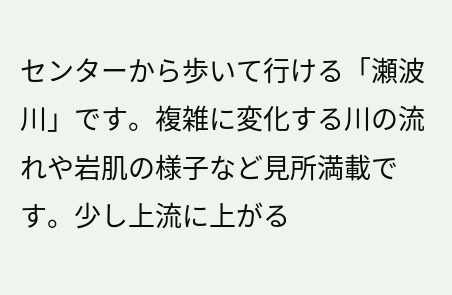センターから歩いて行ける「瀬波川」です。複雑に変化する川の流れや岩肌の様子など見所満載です。少し上流に上がる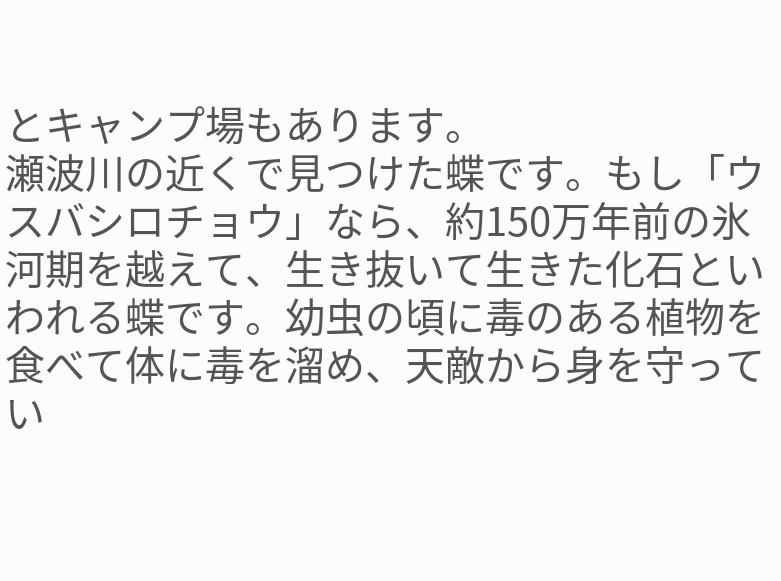とキャンプ場もあります。
瀬波川の近くで見つけた蝶です。もし「ウスバシロチョウ」なら、約150万年前の氷河期を越えて、生き抜いて生きた化石といわれる蝶です。幼虫の頃に毒のある植物を食べて体に毒を溜め、天敵から身を守ってい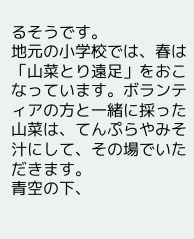るそうです。
地元の小学校では、春は「山菜とり遠足」をおこなっています。ボランティアの方と一緒に採った山菜は、てんぷらやみそ汁にして、その場でいただきます。
青空の下、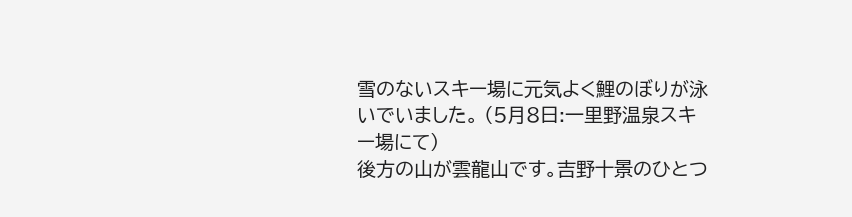雪のないスキー場に元気よく鯉のぼりが泳いでいました。 (5月8日:一里野温泉スキー場にて)
後方の山が雲龍山です。吉野十景のひとつ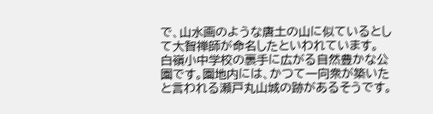で、山水画のような唐土の山に似ているとして大智禅師が命名したといわれています。
白嶺小中学校の裏手に広がる自然豊かな公園です。園地内には、かつて一向衆が築いたと言われる瀬戸丸山城の跡があるそうです。